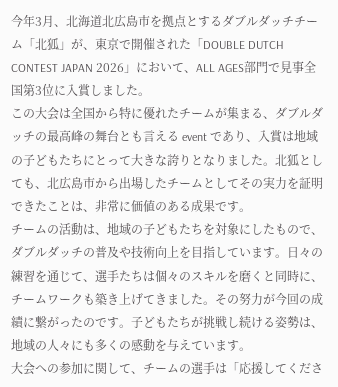今年3月、北海道北広島市を拠点とするダブルダッチチーム「北狐」が、東京で開催された「DOUBLE DUTCH CONTEST JAPAN 2026」において、ALL AGES部門で見事全国第3位に入賞しました。
この大会は全国から特に優れたチームが集まる、ダブルダッチの最高峰の舞台とも言える event であり、入賞は地域の子どもたちにとって大きな誇りとなりました。北狐としても、北広島市から出場したチームとしてその実力を証明できたことは、非常に価値のある成果です。
チームの活動は、地域の子どもたちを対象にしたもので、ダブルダッチの普及や技術向上を目指しています。日々の練習を通じて、選手たちは個々のスキルを磨くと同時に、チームワークも築き上げてきました。その努力が今回の成績に繋がったのです。子どもたちが挑戦し続ける姿勢は、地域の人々にも多くの感動を与えています。
大会への参加に関して、チームの選手は「応援してくださ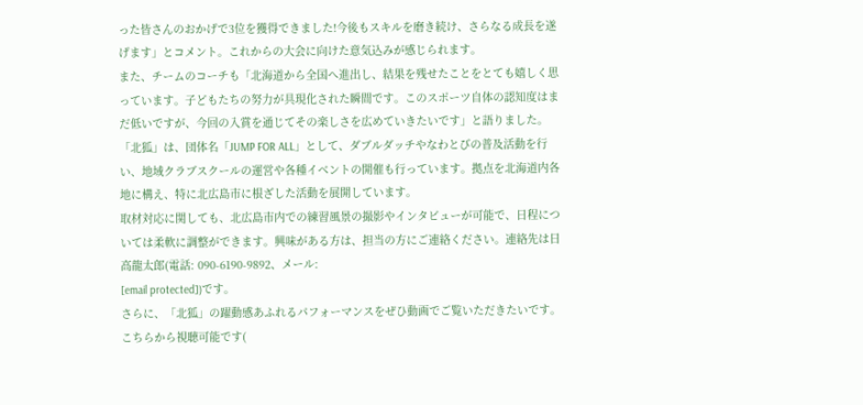った皆さんのおかげで3位を獲得できました!今後もスキルを磨き続け、さらなる成長を遂げます」とコメント。これからの大会に向けた意気込みが感じられます。
また、チームのコーチも「北海道から全国へ進出し、結果を残せたことをとても嬉しく思っています。子どもたちの努力が具現化された瞬間です。このスポーツ自体の認知度はまだ低いですが、今回の入賞を通じてその楽しさを広めていきたいです」と語りました。
「北狐」は、団体名「JUMP FOR ALL」として、ダブルダッチやなわとびの普及活動を行い、地域クラブスクールの運営や各種イベントの開催も行っています。拠点を北海道内各地に構え、特に北広島市に根ざした活動を展開しています。
取材対応に関しても、北広島市内での練習風景の撮影やインタビューが可能で、日程については柔軟に調整ができます。興味がある方は、担当の方にご連絡ください。連絡先は日高龍太郎(電話: 090-6190-9892、メール:
[email protected])です。
さらに、「北狐」の躍動感あふれるパフォーマンスをぜひ動画でご覧いただきたいです。 こちらから視聴可能です(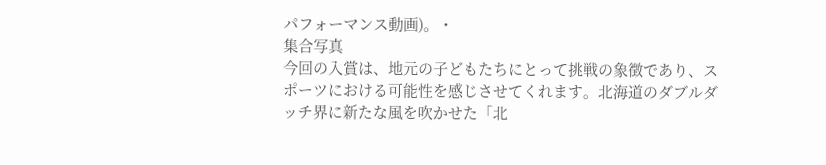パフォーマンス動画)。・
集合写真
今回の入賞は、地元の子どもたちにとって挑戦の象徴であり、スポーツにおける可能性を感じさせてくれます。北海道のダブルダッチ界に新たな風を吹かせた「北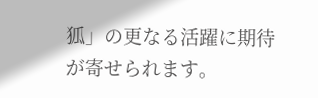狐」の更なる活躍に期待が寄せられます。